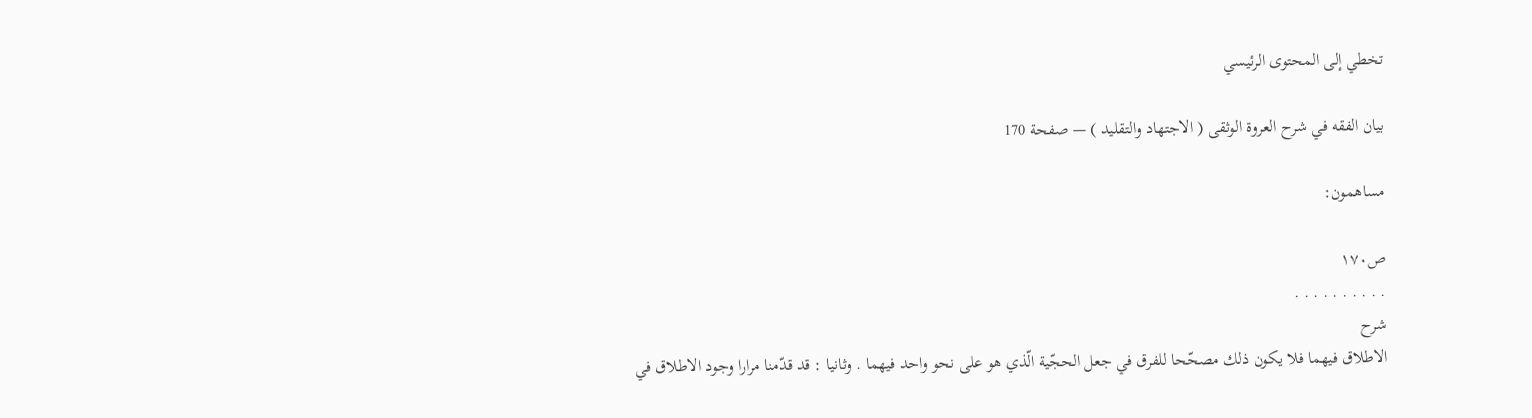تخطي إلى المحتوى الرئيسي

بيان الفقه في شرح العروة الوثقى ( الاجتهاد والتقليد ) — صفحة 170

مساهمون:

ص١٧٠
. . . . . . . . . .
شرح
الاطلاق فيهما فلا يكون ذلك مصحّحا للفرق في جعل الحجّية الّذي هو على نحو واحد فيهما . وثانيا : قد قدّمنا مرارا وجود الاطلاق في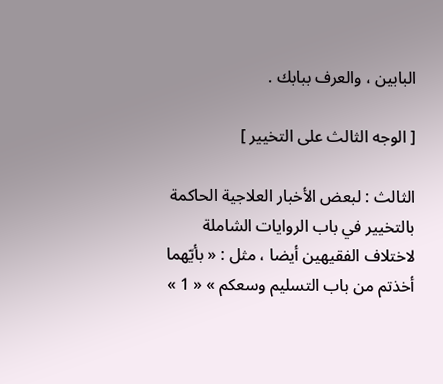البابين ، والعرف ببابك .

[ الوجه الثالث على التخيير ]

الثالث : لبعض الأخبار العلاجية الحاكمة بالتخيير في باب الروايات الشاملة لاختلاف الفقيهين أيضا ، مثل : « بأيّهما أخذتم من باب التسليم وسعكم » « 1 »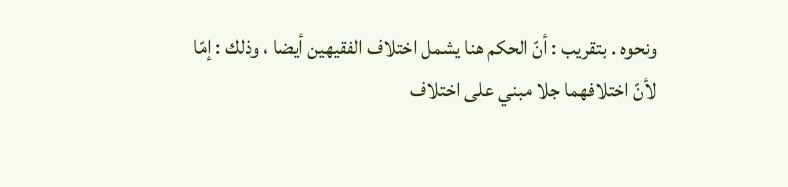ونحوه . بتقريب : أنّ الحكم هنا يشمل اختلاف الفقيهين أيضا ، وذلك : إمّا لأنّ اختلافهما جلا مبني على اختلاف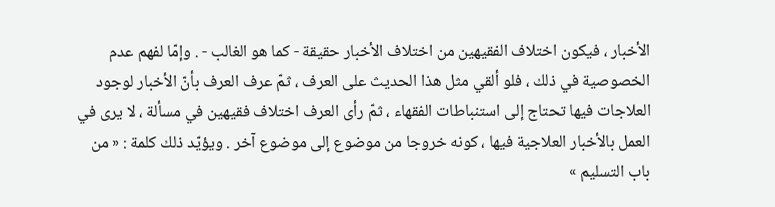الأخبار ، فيكون اختلاف الفقيهين من اختلاف الأخبار حقيقة - كما هو الغالب - . وإمّا لفهم عدم الخصوصية في ذلك ، فلو ألقي مثل هذا الحديث على العرف ، ثمّ عرف العرف بأنّ الأخبار لوجود العلاجات فيها تحتاج إلى استنباطات الفقهاء ، ثمّ رأى العرف اختلاف فقيهين في مسألة ، لا يرى في العمل بالأخبار العلاجية فيها ، كونه خروجا من موضوع إلى موضوع آخر . ويؤيّد ذلك كلمة : « من باب التسليم »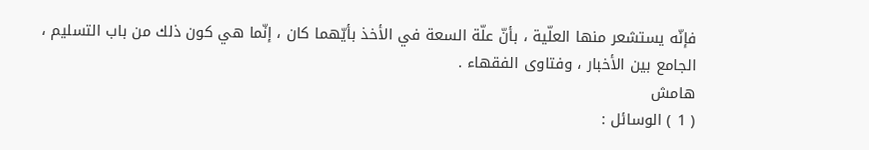فإنّه يستشعر منها العلّية ، بأنّ علّة السعة في الأخذ بأيّهما كان ، إنّما هي كون ذلك من باب التسليم ، الجامع بين الأخبار ، وفتاوى الفقهاء .
هامش
( 1 ) الوسائل :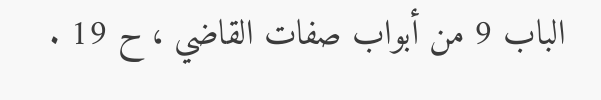الباب 9 من أبواب صفات القاضي ، ح 19 .